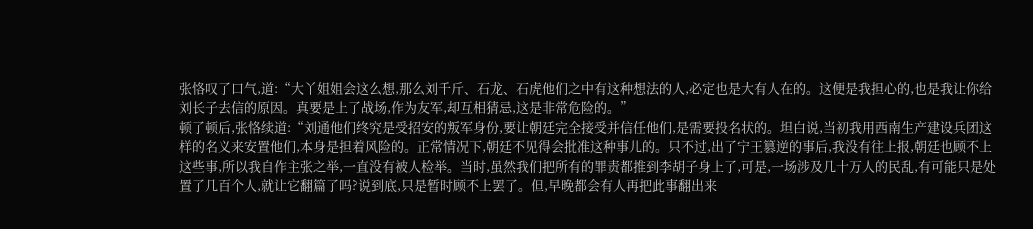张恪叹了口气,道:“大丫姐姐会这么想,那么刘千斤、石龙、石虎他们之中有这种想法的人,必定也是大有人在的。这便是我担心的,也是我让你给刘长子去信的原因。真要是上了战场,作为友军,却互相猜忌,这是非常危险的。”
顿了顿后,张恪续道:“刘通他们终究是受招安的叛军身份,要让朝廷完全接受并信任他们,是需要投名状的。坦白说,当初我用西南生产建设兵团这样的名义来安置他们,本身是担着风险的。正常情况下,朝廷不见得会批准这种事儿的。只不过,出了宁王篡逆的事后,我没有往上报,朝廷也顾不上这些事,所以我自作主张之举,一直没有被人检举。当时,虽然我们把所有的罪责都推到李胡子身上了,可是,一场涉及几十万人的民乱,有可能只是处置了几百个人,就让它翻篇了吗?说到底,只是暂时顾不上罢了。但,早晚都会有人再把此事翻出来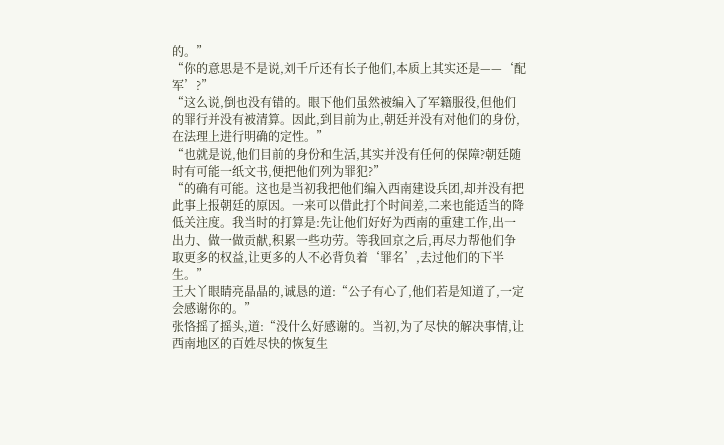的。”
“你的意思是不是说,刘千斤还有长子他们,本质上其实还是——‘配军’?”
“这么说,倒也没有错的。眼下他们虽然被编入了军籍服役,但他们的罪行并没有被清算。因此,到目前为止,朝廷并没有对他们的身份,在法理上进行明确的定性。”
“也就是说,他们目前的身份和生活,其实并没有任何的保障?朝廷随时有可能一纸文书,便把他们列为罪犯?”
“的确有可能。这也是当初我把他们编入西南建设兵团,却并没有把此事上报朝廷的原因。一来可以借此打个时间差,二来也能适当的降低关注度。我当时的打算是:先让他们好好为西南的重建工作,出一出力、做一做贡献,积累一些功劳。等我回京之后,再尽力帮他们争取更多的权益,让更多的人不必背负着‘罪名’,去过他们的下半生。”
王大丫眼睛亮晶晶的,诚恳的道:“公子有心了,他们若是知道了,一定会感谢你的。”
张恪摇了摇头,道:“没什么好感谢的。当初,为了尽快的解决事情,让西南地区的百姓尽快的恢复生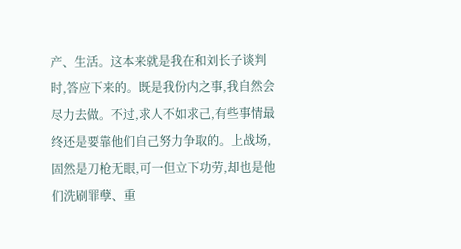产、生活。这本来就是我在和刘长子谈判时,答应下来的。既是我份内之事,我自然会尽力去做。不过,求人不如求己,有些事情最终还是要靠他们自己努力争取的。上战场,固然是刀枪无眼,可一但立下功劳,却也是他们洗刷罪孽、重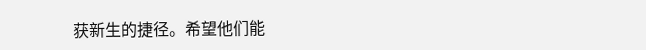获新生的捷径。希望他们能